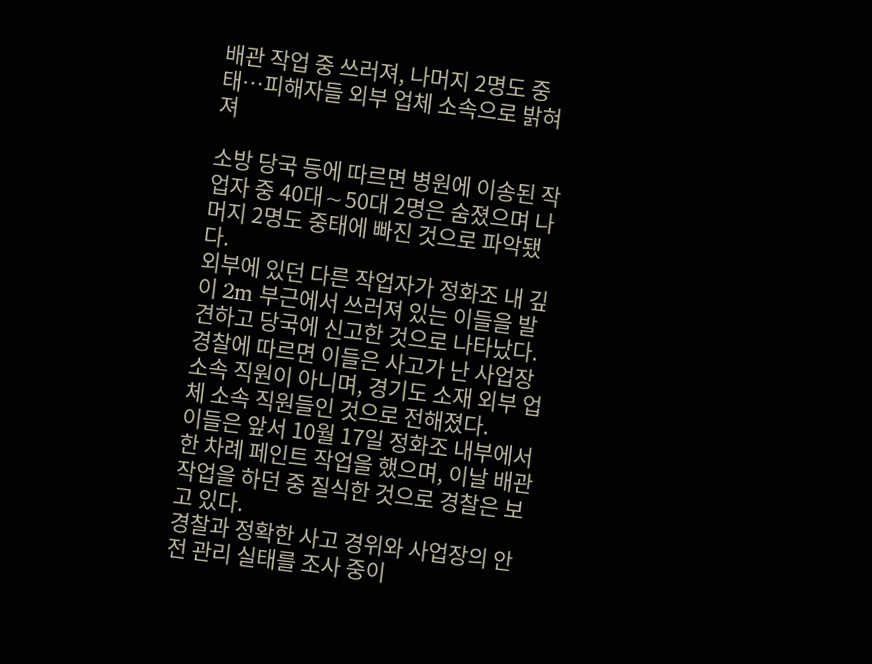배관 작업 중 쓰러져, 나머지 2명도 중태…피해자들 외부 업체 소속으로 밝혀져

소방 당국 등에 따르면 병원에 이송된 작업자 중 40대∼50대 2명은 숨졌으며 나머지 2명도 중태에 빠진 것으로 파악됐다.
외부에 있던 다른 작업자가 정화조 내 깊이 2m 부근에서 쓰러져 있는 이들을 발견하고 당국에 신고한 것으로 나타났다.
경찰에 따르면 이들은 사고가 난 사업장 소속 직원이 아니며, 경기도 소재 외부 업체 소속 직원들인 것으로 전해졌다.
이들은 앞서 10월 17일 정화조 내부에서 한 차례 페인트 작업을 했으며, 이날 배관 작업을 하던 중 질식한 것으로 경찰은 보고 있다.
경찰과 정확한 사고 경위와 사업장의 안전 관리 실태를 조사 중이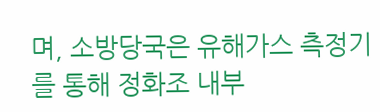며, 소방당국은 유해가스 측정기를 통해 정화조 내부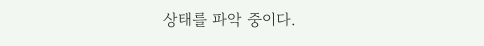상태를 파악 중이다.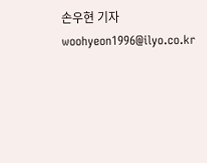손우현 기자 woohyeon1996@ilyo.co.kr